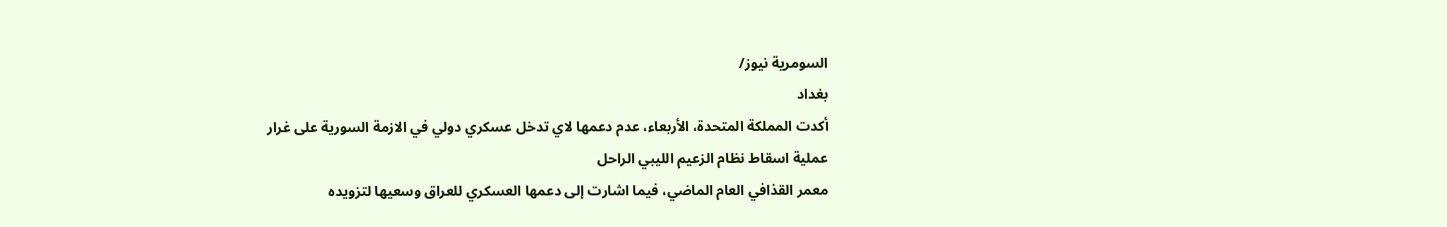السومرية نيوز/
بغداد
أكدت المملكة المتحدة، الأربعاء، عدم دعمها لاي تدخل عسكري دولي في الازمة السورية على غرار عملية اسقاط نظام الزعيم الليبي الراحل
معمر القذافي العام الماضي، فيما اشارت إلى دعمها العسكري للعراق وسعيها لتزويده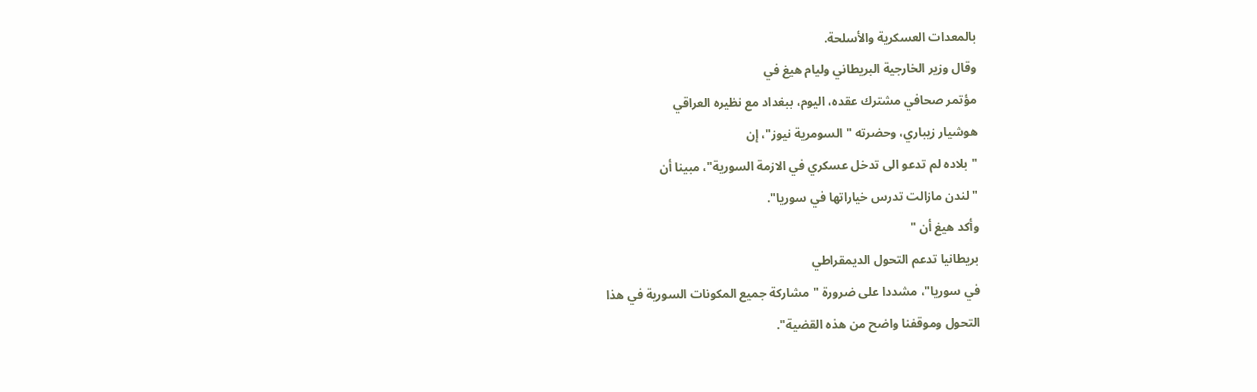بالمعدات العسكرية والأسلحة.
وقال وزير الخارجية البريطاني وليام هيغ في
مؤتمر صحافي مشترك عقده، اليوم، ببغداد مع نظيره العراقي
هوشيار زيباري، وحضرته "السومرية نيوز"، إن
"بلاده لم تدعو الى تدخل عسكري في الازمة السورية"، مبينا أن
"لندن مازالت تدرس خياراتها في سوريا".
وأكد هيغ أن "
بريطانيا تدعم التحول الديمقراطي
في سوريا"، مشددا على ضرورة "مشاركة جميع المكونات السورية في هذا
التحول وموقفنا واضح من هذه القضية".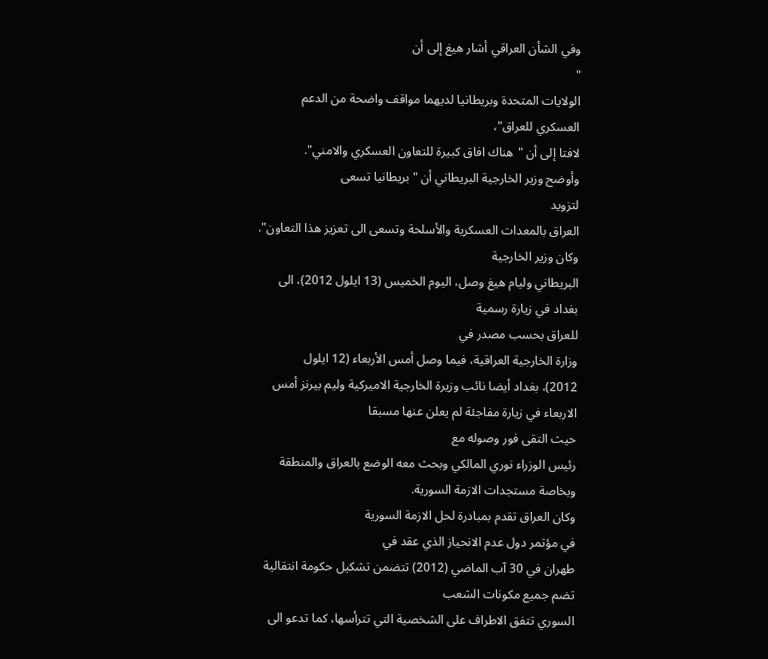وفي الشأن العراقي أشار هيغ إلى أن
"
الولايات المتحدة وبريطانيا لديهما مواقف واضحة من الدعم العسكري للعراق"،
لافتا إلى أن "هناك افاق كبيرة للتعاون العسكري والامني".
وأوضح وزير الخارجية البريطاني أن "بريطانيا تسعى
لتزويد
العراق بالمعدات العسكرية والأسلحة وتسعى الى تعزيز هذا التعاون".
وكان وزير الخارجية
البريطاني وليام هيغ وصل، اليوم الخميس (13 ايلول 2012)، الى بغداد في زيارة رسمية
للعراق بحسب مصدر في
وزارة الخارجية العراقية، فيما وصل أمس الأربعاء (12 ايلول
2012)، بغداد أيضا نائب وزيرة الخارجية الاميركية وليم بيرنز أمس الاربعاء في زيارة مفاجئة لم يعلن عنها مسبقا
حيث التقى فور وصوله مع
رئيس الوزراء نوري المالكي وبحث معه الوضع بالعراق والمنطقة
وبخاصة مستجدات الازمة السورية.
وكان العراق تقدم بمبادرة لحل الازمة السورية
في مؤتمر دول عدم الانحياز الذي عقد في
طهران في 30 آب الماضي (2012) تتضمن تشكيل حكومة انتقالية تضم جميع مكونات الشعب
السوري تتفق الاطراف على الشخصية التي تترأسها، كما تدعو الى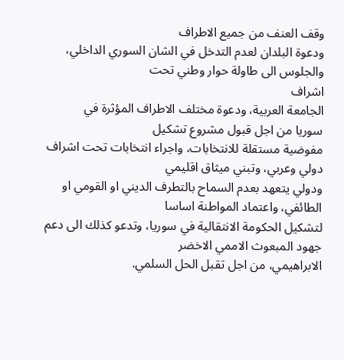وقف العنف من جميع الاطراف
ودعوة البلدان لعدم التدخل في الشان السوري الداخلي، والجلوس الى طاولة حوار وطني تحت
اشراف
الجامعة العربية، ودعوة مختلف الاطراف المؤثرة في
سوريا من اجل قبول مشروع تشكيل
مفوضية مستقلة للانتخابات، واجراء انتخابات تحت اشراف دولي وعربي، وتبني ميثاق اقليمي
ودولي يتعهد بعدم السماح بالتطرف الديني او القومي او الطائفي، واعتماد المواطنة اساسا
لتشكيل الحكومة الانتقالية في سوريا، وتدعو كذلك الى دعم جهود المبعوث الاممي الاخضر
الابراهيمي، من اجل تقبل الحل السلمي.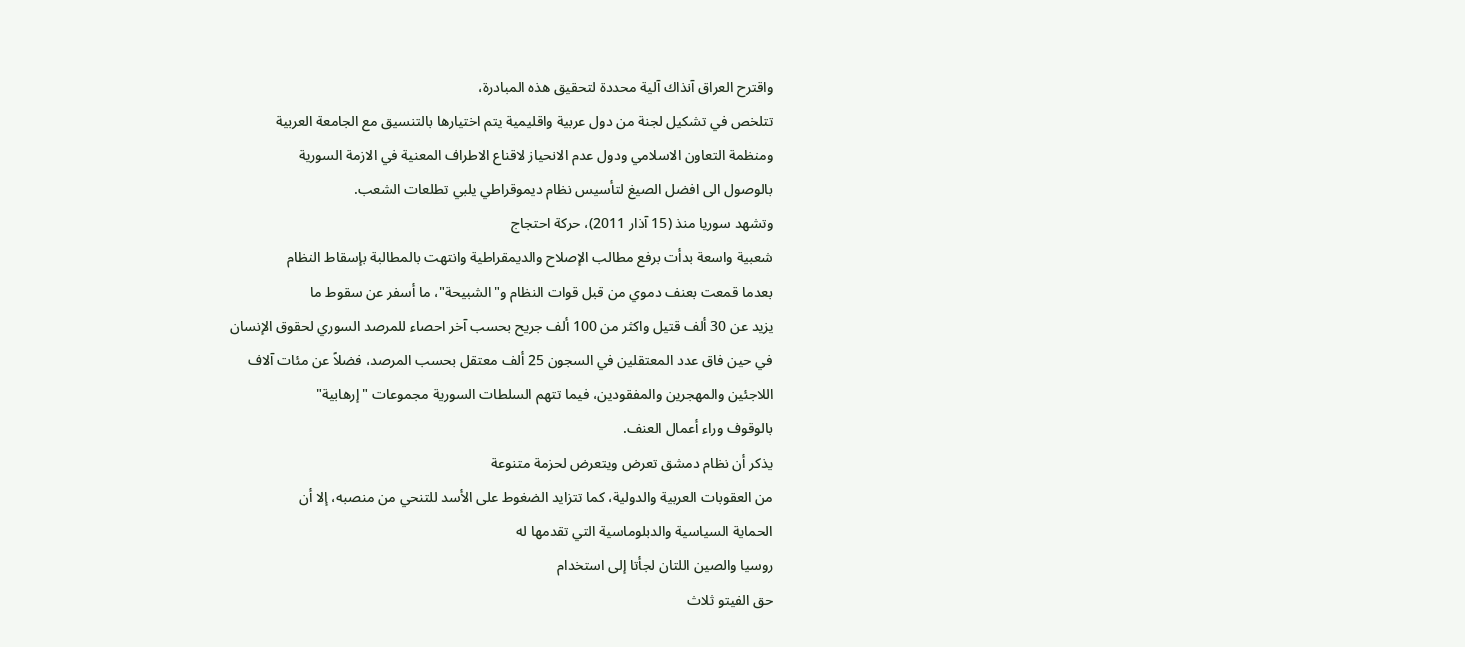واقترح العراق آنذاك آلية محددة لتحقيق هذه المبادرة،
تتلخص في تشكيل لجنة من دول عربية واقليمية يتم اختيارها بالتنسيق مع الجامعة العربية
ومنظمة التعاون الاسلامي ودول عدم الانحياز لاقناع الاطراف المعنية في الازمة السورية
بالوصول الى افضل الصيغ لتأسيس نظام ديموقراطي يلبي تطلعات الشعب.
وتشهد سوريا منذ (15 آذار 2011)، حركة احتجاج
شعبية واسعة بدأت برفع مطالب الإصلاح والديمقراطية وانتهت بالمطالبة بإسقاط النظام
بعدما قمعت بعنف دموي من قبل قوات النظام و"الشبيحة"، ما أسفر عن سقوط ما
يزيد عن 30 ألف قتيل واكثر من 100 ألف جريح بحسب آخر احصاء للمرصد السوري لحقوق الإنسان
في حين فاق عدد المعتقلين في السجون 25 ألف معتقل بحسب المرصد، فضلاً عن مئات آلاف
اللاجئين والمهجرين والمفقودين، فيما تتهم السلطات السورية مجموعات "إرهابية"
بالوقوف وراء أعمال العنف.
يذكر أن نظام دمشق تعرض ويتعرض لحزمة متنوعة
من العقوبات العربية والدولية، كما تتزايد الضغوط على الأسد للتنحي من منصبه، إلا أن
الحماية السياسية والدبلوماسية التي تقدمها له
روسيا والصين اللتان لجأتا إلى استخدام
حق الفيتو ثلاث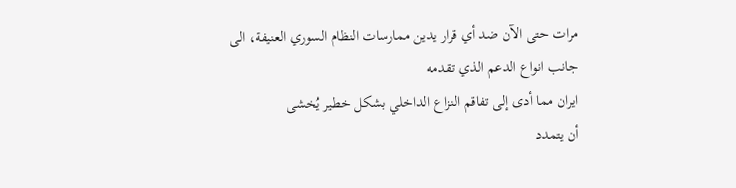مرات حتى الآن ضد أي قرار يدين ممارسات النظام السوري العنيفة، الى
جانب انواع الدعم الذي تقدمه
ايران مما أدى إلى تفاقم النزاع الداخلي بشكل خطير يُخشى
أن يتمدد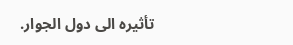تأثيره الى دول الجوار.